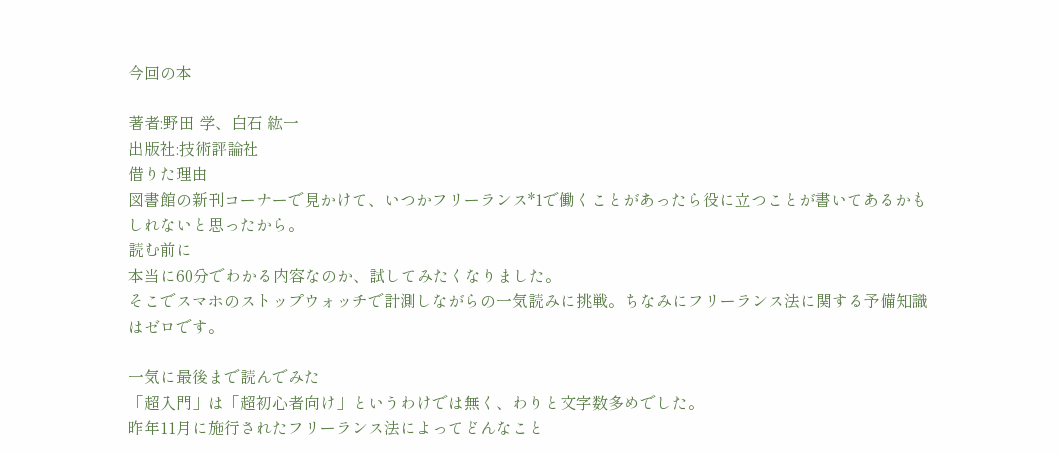今回の本

著者:野田 学、白石 紘一
出版社:技術評論社
借りた理由
図書館の新刊コーナーで見かけて、いつかフリーランス*1で働くことがあったら役に立つことが書いてあるかもしれないと思ったから。
読む前に
本当に60分でわかる内容なのか、試してみたくなりました。
そこでスマホのストップウォッチで計測しながらの一気読みに挑戦。ちなみにフリーランス法に関する予備知識はゼロです。

一気に最後まで読んでみた
「超入門」は「超初心者向け」というわけでは無く、わりと文字数多めでした。
昨年11月に施行されたフリーランス法によってどんなこと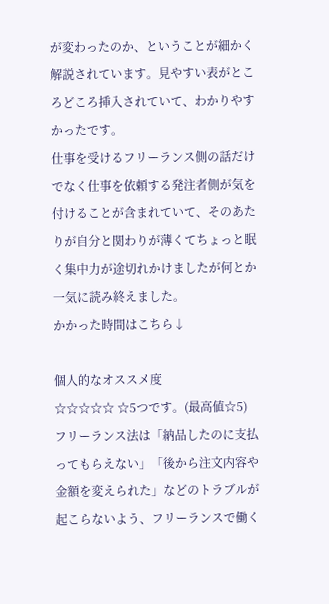が変わったのか、ということが細かく解説されています。見やすい表がところどころ挿入されていて、わかりやすかったです。
仕事を受けるフリーランス側の話だけでなく仕事を依頼する発注者側が気を付けることが含まれていて、そのあたりが自分と関わりが薄くてちょっと眠く集中力が途切れかけましたが何とか一気に読み終えました。
かかった時間はこちら↓

個人的なオススメ度
☆☆☆☆☆ ☆5つです。(最高値☆5)
フリーランス法は「納品したのに支払ってもらえない」「後から注文内容や金額を変えられた」などのトラブルが起こらないよう、フリーランスで働く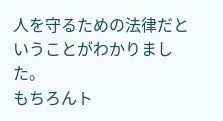人を守るための法律だということがわかりました。
もちろんト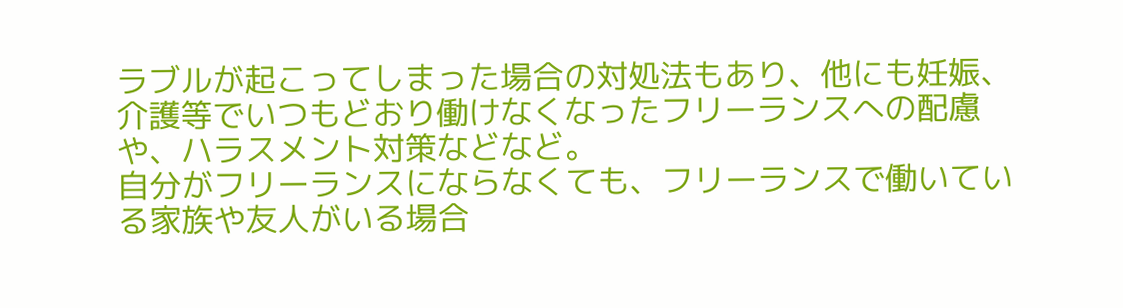ラブルが起こってしまった場合の対処法もあり、他にも妊娠、介護等でいつもどおり働けなくなったフリーランスへの配慮や、ハラスメント対策などなど。
自分がフリーランスにならなくても、フリーランスで働いている家族や友人がいる場合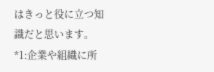はきっと役に立つ知識だと思います。
*1:企業や組織に所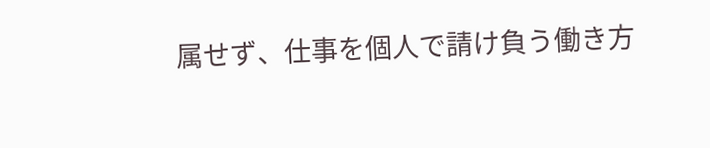属せず、仕事を個人で請け負う働き方